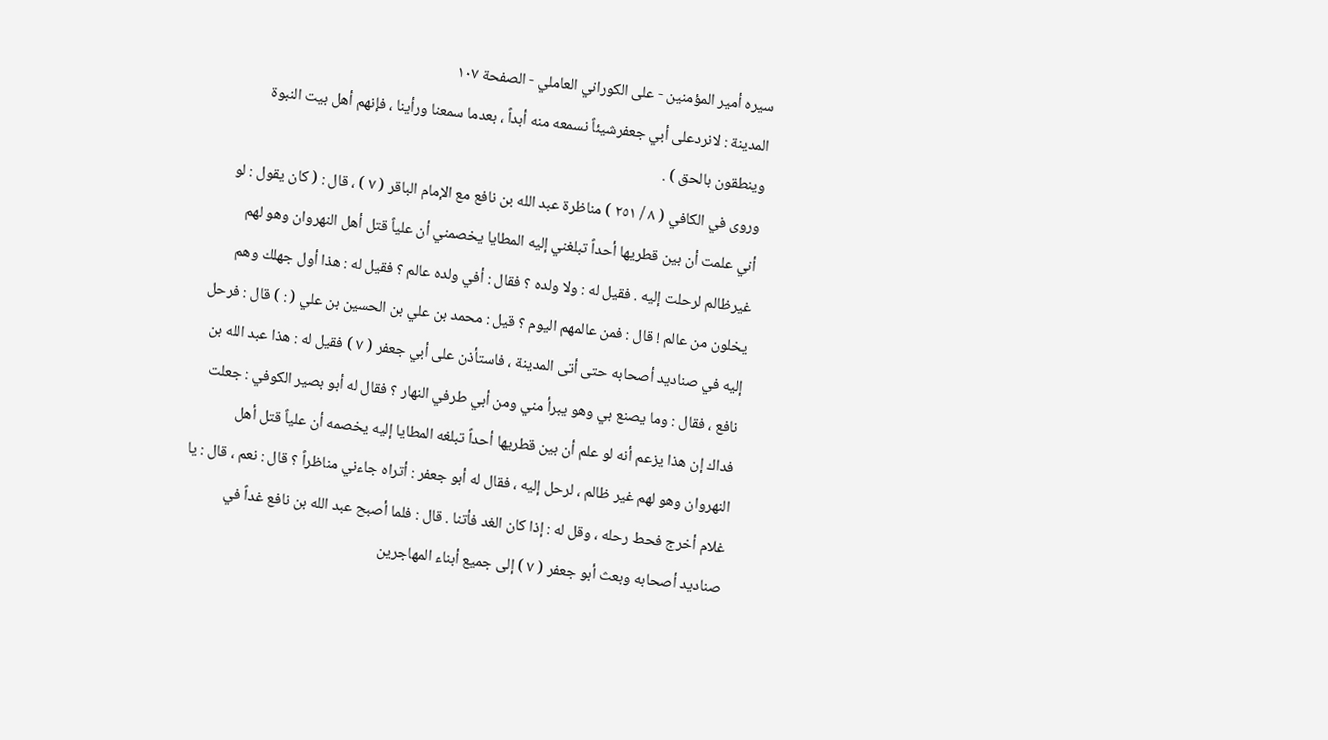سيره أمير المؤمنين - على الكوراني العاملي - الصفحة ١٠٧
المدينة : لانردعلى أبي جعفرشيئاً نسمعه منه أبداً ، بعدما سمعنا ورأينا ، فإنهم أهل بيت النبوة وينطقون بالحق ) .
وروى في الكافي ( ٨ / ٢٥١ ) مناظرة عبد الله بن نافع مع الإمام الباقر ( ٧ ) ، قال : ( كان يقول : لو أني علمت أن بين قطريها أحداً تبلغني إليه المطايا يخصمني أن علياً قتل أهل النهروان وهو لهم غيرظالم لرحلت إليه . فقيل له : ولا ولده ؟ فقال : أفي ولده عالم ؟ فقيل له : هذا أول جهلك وهم يخلون من عالم ! قال : فمن عالمهم اليوم ؟ قيل : محمد بن علي بن الحسين بن علي ( : ) قال : فرحل إليه في صناديد أصحابه حتى أتى المدينة ، فاستأذن على أبي جعفر ( ٧ ) فقيل له : هذا عبد الله بن نافع ، فقال : وما يصنع بي وهو يبرأ مني ومن أبي طرفي النهار ؟ فقال له أبو بصير الكوفي : جعلت فداك إن هذا يزعم أنه لو علم أن بين قطريها أحداً تبلغه المطايا إليه يخصمه أن علياً قتل أهل النهروان وهو لهم غير ظالم ، لرحل إليه ، فقال له أبو جعفر : أتراه جاءني مناظراً ؟ قال : نعم ، قال : يا غلام أخرج فحط رحله ، وقل له : إذا كان الغد فأتنا . قال : فلما أصبح عبد الله بن نافع غداً في صناديد أصحابه وبعث أبو جعفر ( ٧ ) إلى جميع أبناء المهاجرين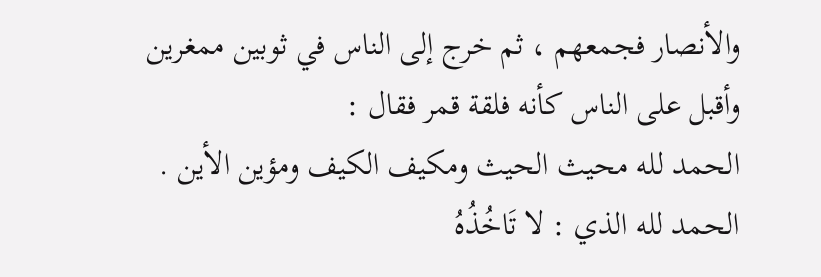والأنصار فجمعهم ، ثم خرج إلى الناس في ثوبين ممغرين وأقبل على الناس كأنه فلقة قمر فقال :
الحمد لله محيث الحيث ومكيف الكيف ومؤين الأين . الحمد لله الذي : لا تَاخُذُهُ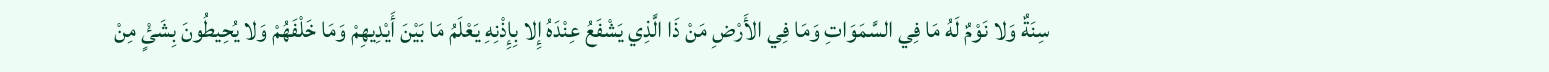سِنَةٌ وَلا نَوْمٌ لَهُ مَا فِي السَّمَوَاتِ وَمَا فِي الأَرْضِ مَنْ ذَا الَّذِي يَشْفَعُ عِنْدَهُ إِلا بِإِذْنِهِ يَعْلَمُ مَا بَيْنَ أَيْدِيهِمْ وَمَا خَلْفَهُمْ وَلا يُحِيطُونَ بِشَئٍْ مِنْ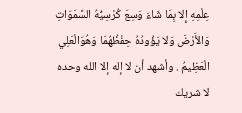عِلْمِهِ إِلا بِمَا شَاءَ وَسِعَ كُرْسِيُّهُ السَّمَوَاتِ وَالأَرْضَ وَلا يَؤُودُهُ حِفْظُهُمَا وَهُوَالْعَلِي الْعَظِيمُ . وأشهد أن لا إله إلا الله وحده لا شريك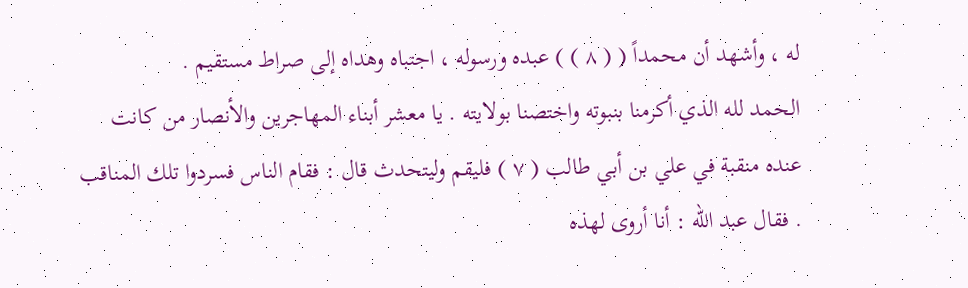له ، وأشهد أن محمداً ( ( ٨ ) ) عبده ورسوله ، اجتباه وهداه إلى صراط مستقيم .
الحمد لله الذي أكرمنا بنبوته واختصنا بولايته . يا معشر أبناء المهاجرين والأنصار من كانت عنده منقبة في علي بن أبي طالب ( ٧ ) فليقم وليتحدث قال : فقام الناس فسردوا تلك المناقب . فقال عبد الله : أنا أروى لهذه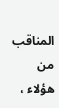المناقب من هؤلاء ،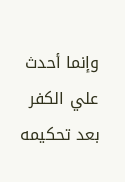وإنما أحدث علي الكفر بعد تحكيمه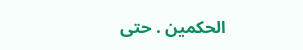الحكمين . حتى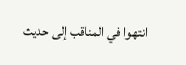انتهوا في المناقب إلى حديث